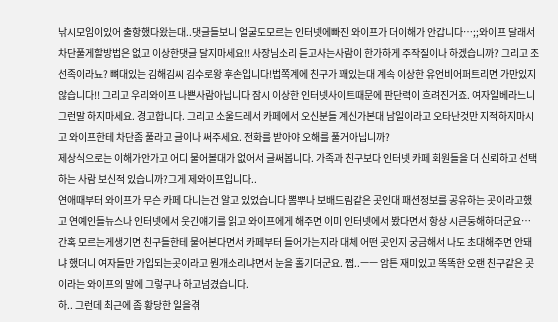낚시모임이있어 출항했다왔는대..댓글들보니 얼굴도모르는 인터넷에빠진 와이프가 더이해가 안갑니다…;;와이프 달래서 차단풀게할방법은 없고 이상한댓글 달지마세요!! 사장님소리 듣고사는사람이 한가하게 주작질이나 하겠습니까? 그리고 조선족이라뇨? 뼈대있는 김해김씨 김수로왕 후손입니다!법쪽계에 친구가 꽤있는대 계속 이상한 유언비어퍼트리면 가만있지않습니다!! 그리고 우리와이프 나쁜사람아닙니다 잠시 이상한 인터넷사이트때문에 판단력이 흐려진거죠. 여자일베라느니 그런말 하지마세요. 경고합니다. 그리고 소울드레서 카페에서 오신분들 계신가본대 남일이라고 오타난것만 지적하지마시고 와이프한테 차단좀 풀라고 글이나 써주세요. 전화를 받아야 오해를 풀거아닙니까?
제상식으로는 이해가안가고 어디 물어볼대가 없어서 글써봅니다. 가족과 친구보다 인터넷 카페 회원들을 더 신뢰하고 선택하는 사람 보신적 있습니까?그게 제와이프입니다..
연애때부터 와이프가 무슨 카페 다니는건 알고 있었습니다 뽐뿌나 보배드림같은 곳인대 패션정보를 공유하는 곳이라고했고 연예인들뉴스나 인터넷에서 웃긴얘기를 읽고 와이프에게 해주면 이미 인터넷에서 봤다면서 항상 시큰둥해하더군요…
간혹 모르는게생기면 친구들한테 물어본다면서 카페부터 들어가는지라 대체 어떤 곳인지 궁금해서 나도 초대해주면 안돼냐 했더니 여자들만 가입되는곳이라고 뭔개소리냐면서 눈을 홀기더군요. 쩝..ㅡㅡ 암튼 재미있고 똑똑한 오랜 친구같은 곳이라는 와이프의 말에 그렇구나 하고넘겼습니다.
하.. 그런데 최근에 좀 황당한 일을겪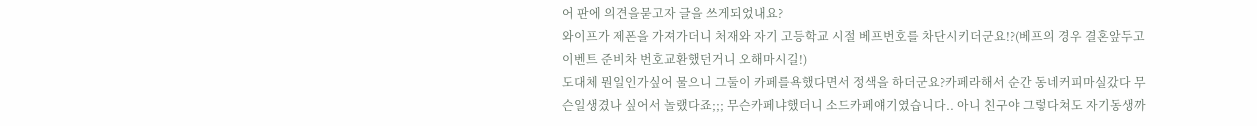어 판에 의견을묻고자 글을 쓰게되었내요?
와이프가 제폰을 가져가더니 처재와 자기 고등학교 시절 베프번호를 차단시키더군요!?(베프의 경우 결혼앞두고 이벤트 준비차 번호교환했던거니 오해마시길!)
도대체 뭔일인가싶어 물으니 그둘이 카페를욕했다면서 정색을 하더군요?카페라해서 순간 동네커피마실갔다 무슨일생겼나 싶어서 놀랬다죠;;; 무슨카페냐했더니 소드카페얘기였습니다.. 아니 친구야 그렇다쳐도 자기동생까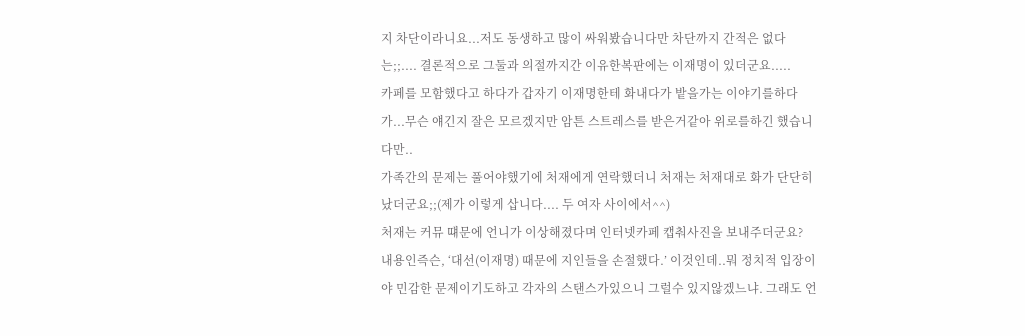지 차단이라니요...저도 동생하고 많이 싸워봤습니다만 차단까지 간적은 없다는;;.... 결론적으로 그둘과 의절까지간 이유한복판에는 이재명이 있더군요.....
카페를 모함했다고 하다가 갑자기 이재명한테 화내다가 밭을가는 이야기를하다가...무슨 얘긴지 잘은 모르겠지만 암튼 스트레스를 받은거같아 위로를하긴 했습니다만..
가족간의 문제는 풀어야했기에 처재에게 연락했더니 처재는 처재대로 화가 단단히났더군요;;(제가 이렇게 삽니다.... 두 여자 사이에서^^)
처재는 커뮤 떄문에 언니가 이상해졌다며 인터넷카페 캡춰사진을 보내주더군요?
내용인즉슨, ‘대선(이재명) 때문에 지인들을 손절했다.’ 이것인데..뭐 정치적 입장이야 민감한 문제이기도하고 각자의 스탠스가있으니 그럴수 있지않겠느냐. 그래도 언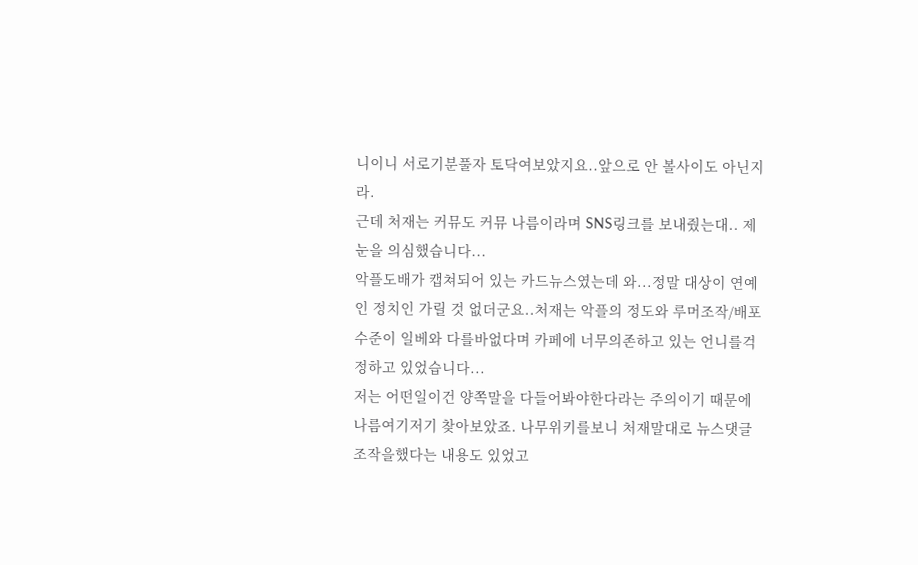니이니 서로기분풀자 토닥여보았지요..앞으로 안 볼사이도 아닌지라.
근데 처재는 커뮤도 커뮤 나름이라며 SNS링크를 보내줬는대.. 제눈을 의심했습니다...
악플도배가 캡쳐되어 있는 카드뉴스였는데 와...정말 대상이 연예인 정치인 가릴 것 없더군요..처재는 악플의 정도와 루머조작/배포 수준이 일베와 다를바없다며 카페에 너무의존하고 있는 언니를걱정하고 있었습니다...
저는 어떤일이건 양쪽말을 다들어봐야한다라는 주의이기 때문에 나름여기저기 찾아보았죠. 나무위키를보니 처재말대로 뉴스댓글 조작을했다는 내용도 있었고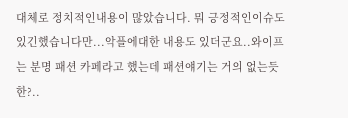대체로 정치적인내용이 많았습니다. 뭐 긍정적인이슈도 있긴했습니다만...악플에대한 내용도 있더군요..와이프는 분명 패션 카페라고 했는데 패션얘기는 거의 없는듯한?..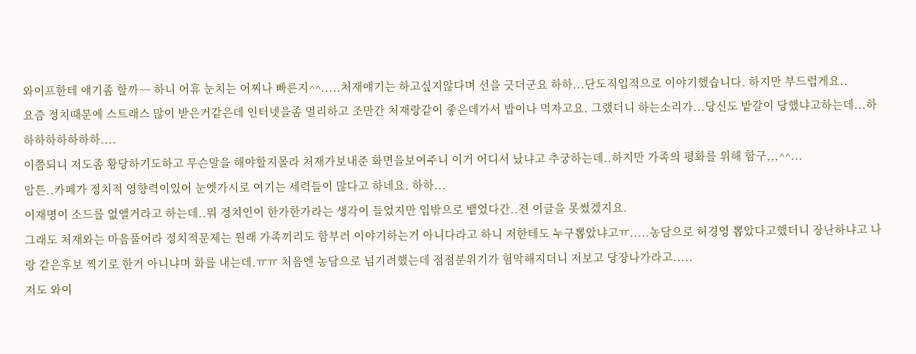와이프한테 얘기좀 할까~~ 하니 어휴 눈치는 어찌나 빠른지^^.....처재얘기는 하고싶지않다며 선을 긋더군요 하하...단도직입적으로 이야기했습니다. 하지만 부드럽게요..
요즘 정치때문에 스트래스 많이 받은거같은데 인터넷을좀 멀리하고 조만간 처재랑같이 좋은데가서 밥이나 먹자고요. 그랬더니 하는소리가...당신도 밭갈이 당했냐고하는데...하하하하하하하하....
이쯤되니 저도좀 황당하기도하고 무슨말을 해야할지몰라 처재가보내준 화면을보여주니 이거 어디서 났냐고 추궁하는데..하지만 가족의 평화를 위해 함구,,,^^...
암튼..카페가 정치적 영향력이있어 눈엣가시로 여기는 세력들이 많다고 하네요. 하하...
이재명이 소드를 없앨거라고 하는데..뭐 정치인이 한가한가라는 생각이 들었지만 입밖으로 뱉었다간..전 이글을 못썼겠지요.
그래도 처재와는 마음풀어라 정치적문제는 원래 가족끼리도 함부러 이야기하는거 아니다라고 하니 저한테도 누구뽑았냐고ㅠ.....농담으로 허경영 뽑았다고했더니 장난하냐고 나랑 같은후보 찍기로 한거 아니냐며 화를 내는데.ㅠㅠ 처음엔 농담으로 넘기려했는데 점점분위기가 험악해지더니 저보고 당장나가라고.....
저도 와이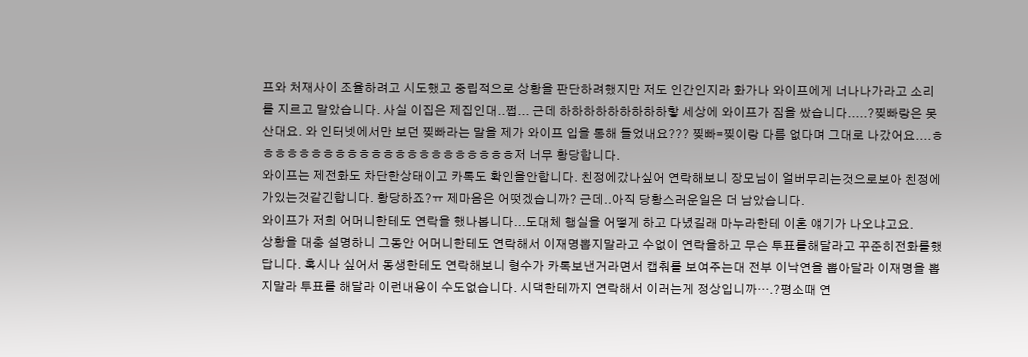프와 처재사이 조율하려고 시도했고 중립적으로 상황을 판단하려했지만 저도 인간인지라 화가나 와이프에게 너나나가라고 소리를 지르고 말았습니다. 사실 이집은 제집인대..쩝... 근데 하하하하하하하하하핳 세상에 와이프가 짐을 쌌습니다.....?찢빠랑은 못산대요. 와 인터넷에서만 보던 찢빠라는 말을 제가 와이프 입을 통해 들었내요??? 찢빠=찢이랑 다름 없다며 그대로 나갔어요....ㅎㅎㅎㅎㅎㅎㅎㅎㅎㅎㅎㅎㅎㅎㅎㅎㅎㅎㅎㅎㅎㅎ저 너무 황당합니다.
와이프는 제전화도 차단한상태이고 카톡도 확인을안합니다. 친정에갔나싶어 연락해보니 장모님이 얼버무리는것으로보아 친정에가있는것같긴합니다. 황당하죠?ㅠ 제마음은 어떳겠습니까? 근데..아직 당황스러운일은 더 남았습니다.
와이프가 저희 어머니한테도 연락을 했나봅니다...도대체 행실을 어떻게 하고 다녔길래 마누라한테 이혼 얘기가 나오냐고요.
상황을 대충 설명하니 그동안 어머니한테도 연락해서 이재명뽑지말라고 수없이 연락을하고 무슨 투표를해달라고 꾸준히전화를했답니다. 혹시나 싶어서 동생한테도 연락해보니 형수가 카톡보낸거라면서 캡춰를 보여주는대 전부 이낙연을 뽑아달라 이재명을 뽑지말라 투표를 해달라 이런내용이 수도없습니다. 시댁한테까지 연락해서 이러는게 정상입니까….?평소때 연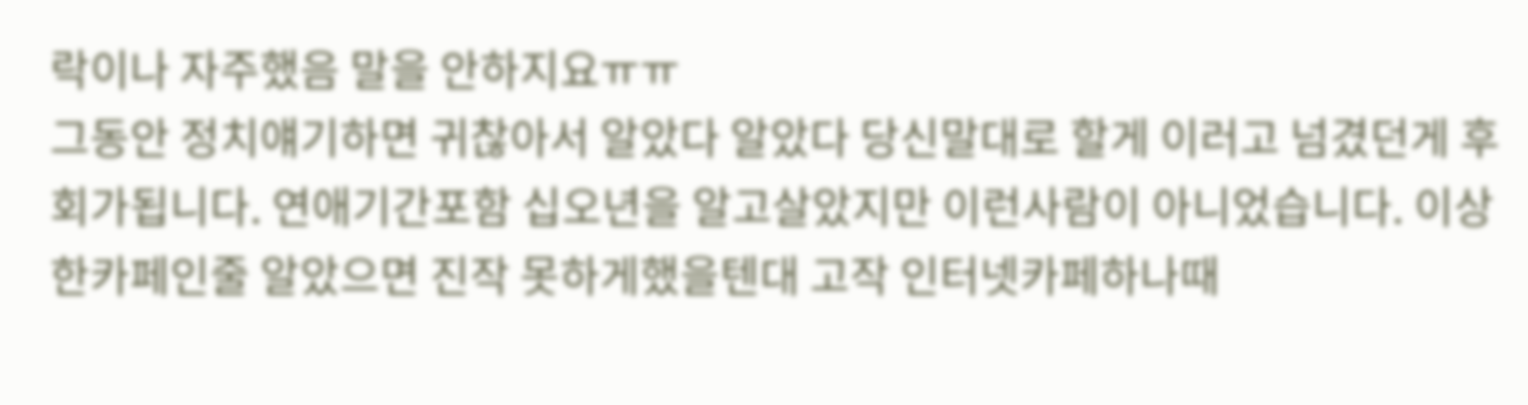락이나 자주했음 말을 안하지요ㅠㅠ
그동안 정치얘기하면 귀찮아서 알았다 알았다 당신말대로 할게 이러고 넘겼던게 후회가됩니다. 연애기간포함 십오년을 알고살았지만 이런사람이 아니었습니다. 이상한카페인줄 알았으면 진작 못하게했을텐대 고작 인터넷카페하나때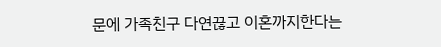문에 가족친구 다연끊고 이혼까지한다는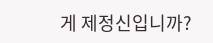게 제정신입니까?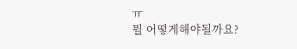ㅠ
뭘 어떻게해야될까요?